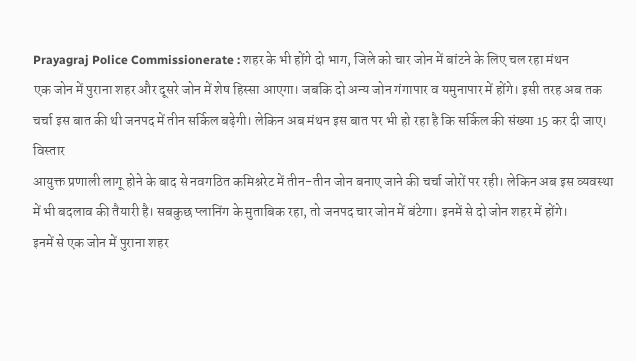Prayagraj Police Commissionerate : शहर के भी होंगे दो भाग, जिले को चार जोन में बांटने के लिए चल रहा मंथन
एक जोन में पुराना शहर और दूसरे जोन में शेष हिस्सा आएगा। जबकि दो अन्य जोन गंगापार व यमुनापार में होंगे। इसी तरह अब तक चर्चा इस बात की थी जनपद में तीन सर्किल बढ़ेगी। लेकिन अब मंथन इस बात पर भी हो रहा है कि सर्किल की संख्या 15 कर दी जाए।
विस्तार
आयुक्त प्रणाली लागू होने के बाद से नवगठित कमिश्नरेट में तीन-तीन जोन बनाए जाने की चर्चा जोरों पर रही। लेकिन अब इस व्यवस्था में भी बदलाव की तैयारी है। सबकुछ प्लानिंग के मुताबिक रहा, तो जनपद चार जोन में बंटेगा। इनमें से दो जोन शहर में होंगे।
इनमें से एक जोन में पुराना शहर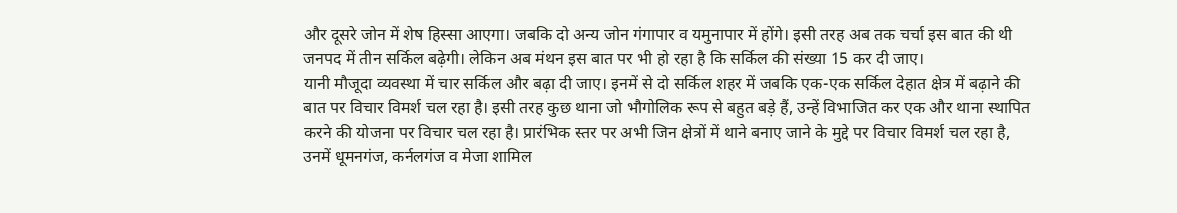और दूसरे जोन में शेष हिस्सा आएगा। जबकि दो अन्य जोन गंगापार व यमुनापार में होंगे। इसी तरह अब तक चर्चा इस बात की थी जनपद में तीन सर्किल बढ़ेगी। लेकिन अब मंथन इस बात पर भी हो रहा है कि सर्किल की संख्या 15 कर दी जाए।
यानी मौजूदा व्यवस्था में चार सर्किल और बढ़ा दी जाए। इनमें से दो सर्किल शहर में जबकि एक-एक सर्किल देहात क्षेत्र में बढ़ाने की बात पर विचार विमर्श चल रहा है। इसी तरह कुछ थाना जो भौगोलिक रूप से बहुत बड़े हैं, उन्हें विभाजित कर एक और थाना स्थापित करने की योजना पर विचार चल रहा है। प्रारंभिक स्तर पर अभी जिन क्षेत्रों में थाने बनाए जाने के मुद्दे पर विचार विमर्श चल रहा है, उनमें धूमनगंज, कर्नलगंज व मेजा शामिल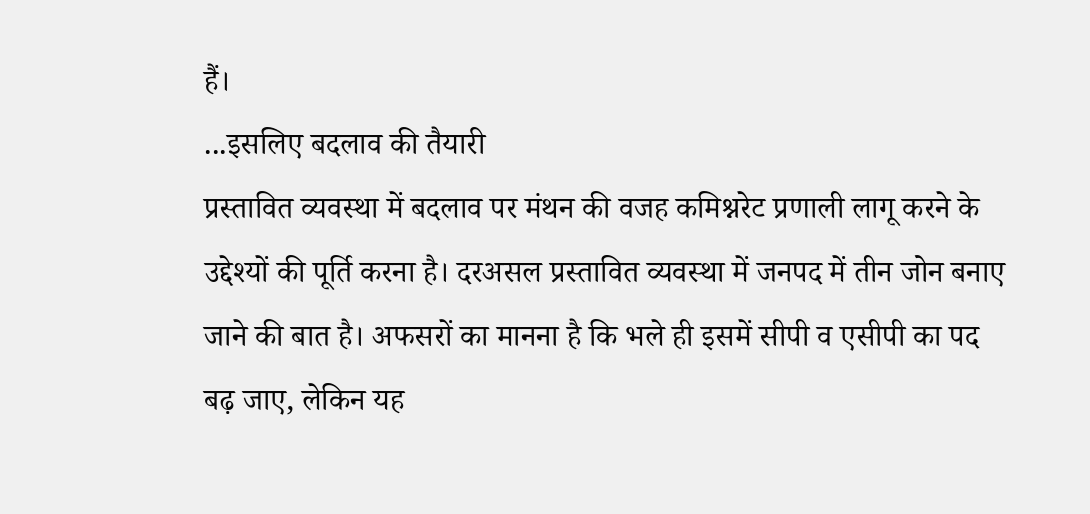हैं।
...इसलिए बदलाव की तैयारी
प्रस्तावित व्यवस्था में बदलाव पर मंथन की वजह कमिश्नरेट प्रणाली लागू करने के उद्देश्यों की पूर्ति करना है। दरअसल प्रस्तावित व्यवस्था में जनपद में तीन जोन बनाए जाने की बात है। अफसरों का मानना है कि भले ही इसमें सीपी व एसीपी का पद बढ़ जाए, लेकिन यह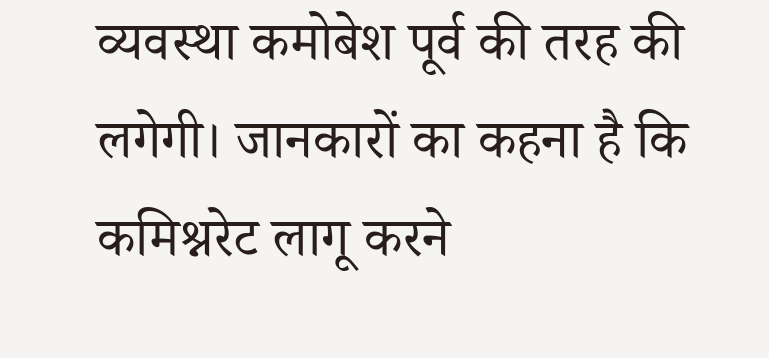व्यवस्था कमोबेश पूर्व की तरह की लगेगी। जानकारों का कहना है कि कमिश्नरेट लागू करने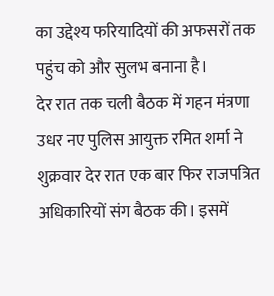का उद्देश्य फरियादियों की अफसरों तक पहुंच को और सुलभ बनाना है।
देर रात तक चली बैठक में गहन मंत्रणा
उधर नए पुलिस आयुक्त रमित शर्मा ने शुक्रवार देर रात एक बार फिर राजपत्रित अधिकारियों संग बैठक की। इसमें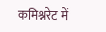कमिश्नरेट में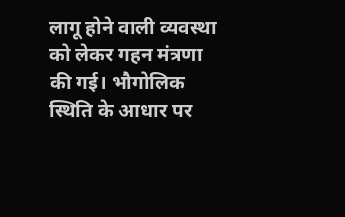लागू होने वाली व्यवस्था को लेकर गहन मंत्रणा की गई। भौगोलिक स्थिति के आधार पर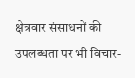क्षेत्रवार संसाधनों की उपलब्धता पर भी विचार-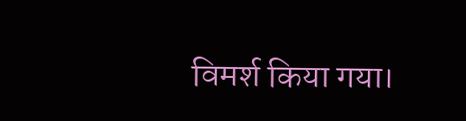विमर्श किया गया।